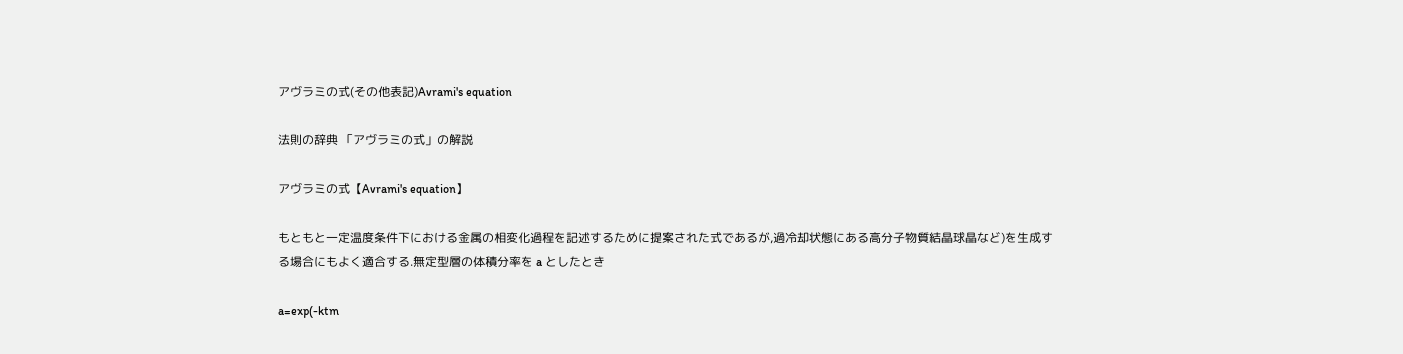アヴラミの式(その他表記)Avrami's equation

法則の辞典 「アヴラミの式」の解説

アヴラミの式【Avrami's equation】

もともと一定温度条件下における金属の相変化過程を記述するために提案された式であるが,過冷却状態にある高分子物質結晶球晶など)を生成する場合にもよく適合する.無定型層の体積分率を a としたとき

a=exp(-ktm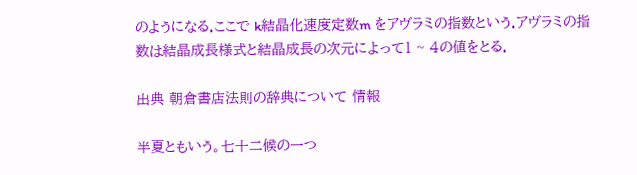のようになる.ここで k結晶化速度定数m をアヴラミの指数という.アヴラミの指数は結晶成長様式と結晶成長の次元によって1 ~ 4の値をとる.

出典 朝倉書店法則の辞典について 情報

半夏ともいう。七十二候の一つ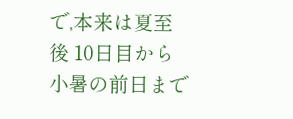で,本来は夏至後 10日目から小暑の前日まで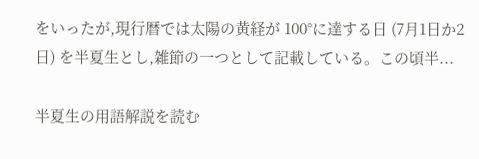をいったが,現行暦では太陽の黄経が 100°に達する日 (7月1日か2日) を半夏生とし,雑節の一つとして記載している。この頃半...

半夏生の用語解説を読む